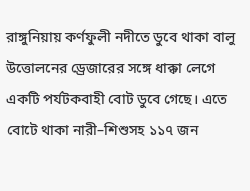রাঙ্গুনিয়ায় কর্ণফুলী নদীতে ডুবে থাকা বালু উত্তোলনের ড্রেজারের সঙ্গে ধাক্কা লেগে একটি পর্যটকবাহী বোট ডুবে গেছে। এতে বোটে থাকা নারী–শিশুসহ ১১৭ জন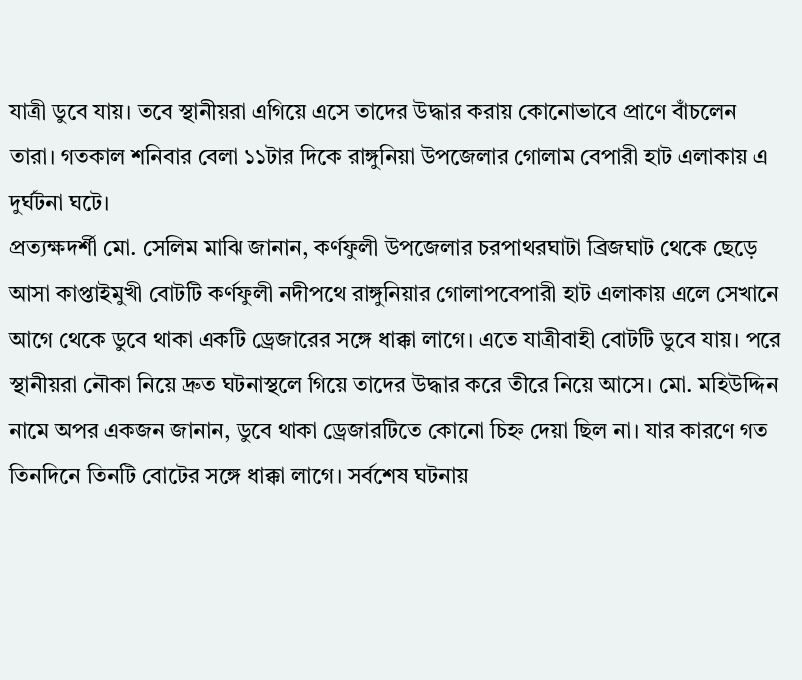যাত্রী ডুবে যায়। তবে স্থানীয়রা এগিয়ে এসে তাদের উদ্ধার করায় কোনোভাবে প্রাণে বাঁচলেন তারা। গতকাল শনিবার বেলা ১১টার দিকে রাঙ্গুনিয়া উপজেলার গোলাম বেপারী হাট এলাকায় এ দুর্ঘটনা ঘটে।
প্রত্যক্ষদর্শী মো. সেলিম মাঝি জানান, কর্ণফুলী উপজেলার চরপাথরঘাটা ব্রিজঘাট থেকে ছেড়ে আসা কাপ্তাইমুখী বোটটি কর্ণফুলী নদীপথে রাঙ্গুনিয়ার গোলাপবেপারী হাট এলাকায় এলে সেখানে আগে থেকে ডুবে থাকা একটি ড্রেজারের সঙ্গে ধাক্কা লাগে। এতে যাত্রীবাহী বোটটি ডুবে যায়। পরে স্থানীয়রা নৌকা নিয়ে দ্রুত ঘটনাস্থলে গিয়ে তাদের উদ্ধার করে তীরে নিয়ে আসে। মো. মহিউদ্দিন নামে অপর একজন জানান, ডুবে থাকা ড্রেজারটিতে কোনো চিহ্ন দেয়া ছিল না। যার কারণে গত তিনদিনে তিনটি বোটের সঙ্গে ধাক্কা লাগে। সর্বশেষ ঘটনায়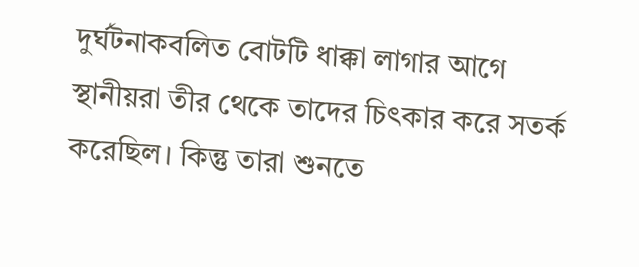দুর্ঘটনাকবলিত বোটটি ধাক্কা লাগার আগে স্থানীয়রা তীর থেকে তাদের চিৎকার করে সতর্ক করেছিল। কিন্তু তারা শুনতে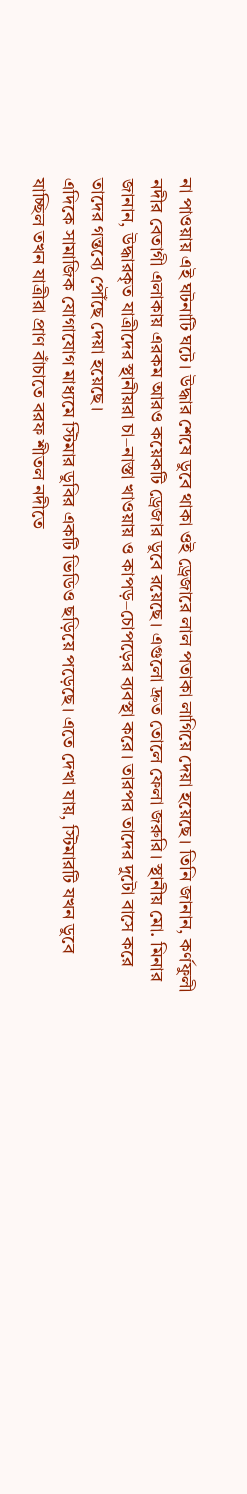না পাওয়ায় এই ঘটনাটি ঘটে। উদ্ধার শেষে ডুবে থাকা ওই ড্রেজারে লাল পতাকা লাগিয়ে দেয়া হয়েছে। তিনি জানান, কর্ণফুলী নদীর বেতাগী এলাকায় এরকম আরও কয়েকটি ড্রেজার ডুবে রয়েছে। এগুলো দ্রুত তোলে ফেলা জরুরি। স্থানীয় মো. মিনার জানান, উদ্ধারকৃত যাত্রীদের স্থানীয়রা চা–নাস্তা খাওয়ায় ও কাপড়–চোপড়ের ব্যবস্থা করে। তারপর তাদের দুটো বাসে করে তাদের গন্তব্যে পৌঁছে দেয়া হয়েছে।
এদিকে সামাজিক যোগাযোগ মাধ্যমে স্টিমার ডুবির একটি ভিডিও ছড়িয়ে পড়েছে। এতে দেখা যায়, স্টিমারটি যখন ডুবে যাচ্ছিল তখন যাত্রীরা প্রাণ বাঁচাতে বরফ শীতল নদীতে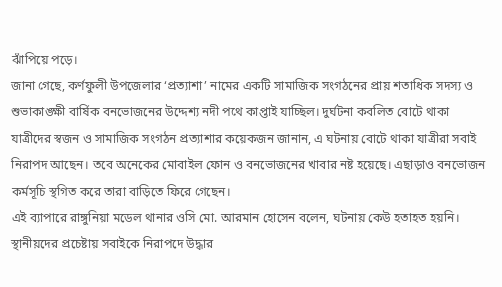ঝাঁপিয়ে পড়ে।
জানা গেছে, কর্ণফুলী উপজেলার ‘প্রত্যাশা’ নামের একটি সামাজিক সংগঠনের প্রায় শতাধিক সদস্য ও শুভাকাঙ্ক্ষী বার্ষিক বনভোজনের উদ্দেশ্য নদী পথে কাপ্তাই যাচ্ছিল। দুর্ঘটনা কবলিত বোটে থাকা যাত্রীদের স্বজন ও সামাজিক সংগঠন প্রত্যাশার কয়েকজন জানান, এ ঘটনায় বোটে থাকা যাত্রীরা সবাই নিরাপদ আছেন। তবে অনেকের মোবাইল ফোন ও বনভোজনের খাবার নষ্ট হয়েছে। এছাড়াও বনভোজন কর্মসূচি স্থগিত করে তারা বাড়িতে ফিরে গেছেন।
এই ব্যাপারে রাঙ্গুনিয়া মডেল থানার ওসি মো. আরমান হোসেন বলেন, ঘটনায় কেউ হতাহত হয়নি। স্থানীয়দের প্রচেষ্টায় সবাইকে নিরাপদে উদ্ধার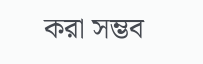করা সম্ভব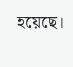হয়েছে।